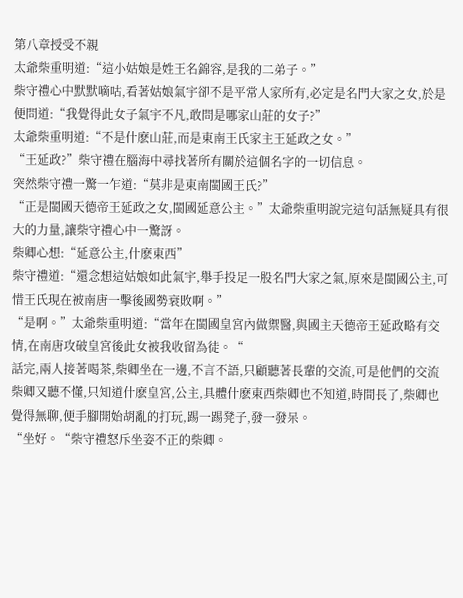第八章授受不親
太爺柴重明道:“這小姑娘是姓王名錦容,是我的二弟子。”
柴守禮心中默默嘀咕,看著姑娘氣宇卻不是平常人家所有,必定是名門大家之女,於是便問道:“我覺得此女子氣宇不凡,敢問是哪家山莊的女子?”
太爺柴重明道:“不是什麽山莊,而是東南王氏家主王延政之女。”
“王延政?”柴守禮在腦海中尋找著所有關於這個名字的一切信息。
突然柴守禮一驚一乍道:“莫非是東南閩國王氏?”
“正是閩國天德帝王延政之女,閩國延意公主。”太爺柴重明說完這句話無疑具有很大的力量,讓柴守禮心中一驚訝。
柴卿心想:“延意公主,什麽東西”
柴守禮道:“還念想這姑娘如此氣宇,舉手投足一股名門大家之氣,原來是閩國公主,可惜王氏現在被南唐一擊後國勢衰敗啊。”
“是啊。”太爺柴重明道:“當年在閩國皇宮內做禦醫,與國主天德帝王延政略有交情,在南唐攻破皇宮後此女被我收留為徒。“
話完,兩人接著喝茶,柴卿坐在一邊,不言不語,只顧聽著長輩的交流,可是他們的交流柴卿又聽不懂,只知道什麽皇宮,公主,具體什麽東西柴卿也不知道,時間長了,柴卿也覺得無聊,便手腳開始胡亂的打玩,踢一踢凳子,發一發呆。
“坐好。“柴守禮怒斥坐姿不正的柴卿。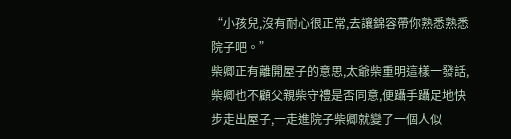“小孩兒,沒有耐心很正常,去讓錦容帶你熟悉熟悉院子吧。”
柴卿正有離開屋子的意思,太爺柴重明這樣一發話,柴卿也不顧父親柴守禮是否同意,便躡手躡足地快步走出屋子,一走進院子柴卿就變了一個人似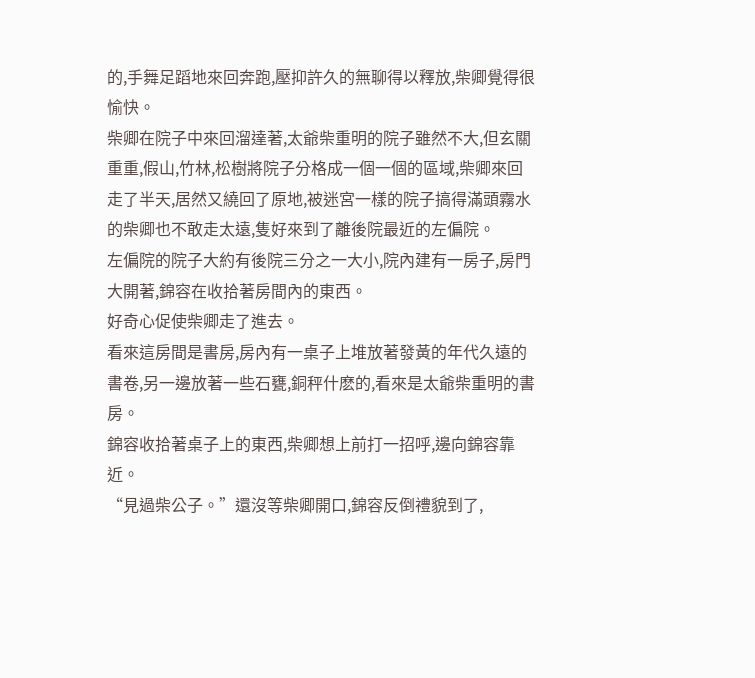的,手舞足蹈地來回奔跑,壓抑許久的無聊得以釋放,柴卿覺得很愉快。
柴卿在院子中來回溜達著,太爺柴重明的院子雖然不大,但玄關重重,假山,竹林,松樹將院子分格成一個一個的區域,柴卿來回走了半天,居然又繞回了原地,被迷宮一樣的院子搞得滿頭霧水的柴卿也不敢走太遠,隻好來到了離後院最近的左偏院。
左偏院的院子大約有後院三分之一大小,院內建有一房子,房門大開著,錦容在收拾著房間內的東西。
好奇心促使柴卿走了進去。
看來這房間是書房,房內有一桌子上堆放著發黃的年代久遠的書卷,另一邊放著一些石甕,銅秤什麽的,看來是太爺柴重明的書房。
錦容收拾著桌子上的東西,柴卿想上前打一招呼,邊向錦容靠近。
“見過柴公子。”還沒等柴卿開口,錦容反倒禮貌到了,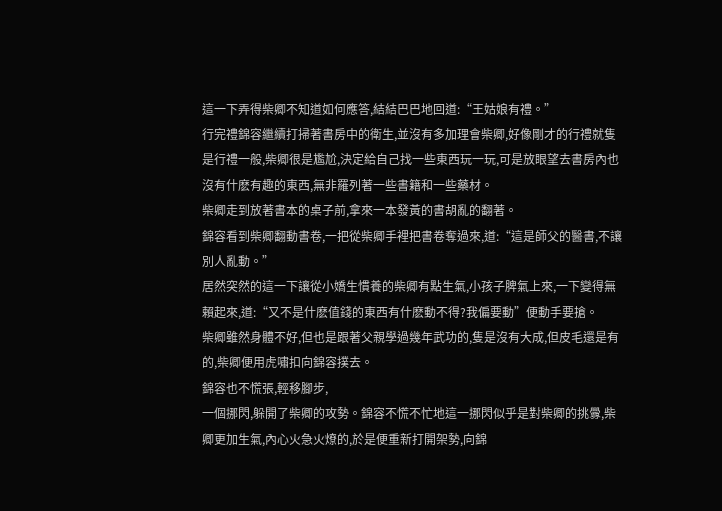這一下弄得柴卿不知道如何應答,結結巴巴地回道:“王姑娘有禮。”
行完禮錦容繼續打掃著書房中的衛生,並沒有多加理會柴卿,好像剛才的行禮就隻是行禮一般,柴卿很是尷尬,決定給自己找一些東西玩一玩,可是放眼望去書房內也沒有什麽有趣的東西,無非羅列著一些書籍和一些藥材。
柴卿走到放著書本的桌子前,拿來一本發黃的書胡亂的翻著。
錦容看到柴卿翻動書卷,一把從柴卿手裡把書卷奪過來,道:“這是師父的醫書,不讓別人亂動。”
居然突然的這一下讓從小嬌生慣養的柴卿有點生氣,小孩子脾氣上來,一下變得無賴起來,道:“又不是什麽值錢的東西有什麽動不得?我偏要動”便動手要搶。
柴卿雖然身體不好,但也是跟著父親學過幾年武功的,隻是沒有大成,但皮毛還是有的,柴卿便用虎嘯扣向錦容撲去。
錦容也不慌張,輕移腳步,
一個挪閃,躲開了柴卿的攻勢。錦容不慌不忙地這一挪閃似乎是對柴卿的挑釁,柴卿更加生氣,內心火急火燎的,於是便重新打開架勢,向錦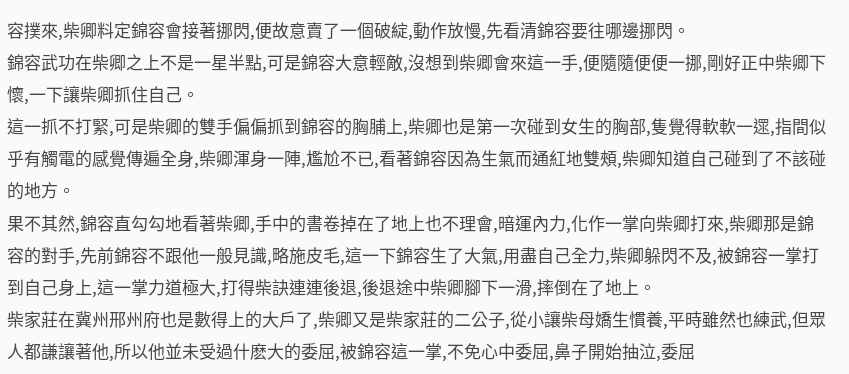容撲來,柴卿料定錦容會接著挪閃,便故意賣了一個破綻,動作放慢,先看清錦容要往哪邊挪閃。
錦容武功在柴卿之上不是一星半點,可是錦容大意輕敵,沒想到柴卿會來這一手,便隨隨便便一挪,剛好正中柴卿下懷,一下讓柴卿抓住自己。
這一抓不打緊,可是柴卿的雙手偏偏抓到錦容的胸脯上,柴卿也是第一次碰到女生的胸部,隻覺得軟軟一遝,指間似乎有觸電的感覺傳遍全身,柴卿渾身一陣,尷尬不已,看著錦容因為生氣而通紅地雙頰,柴卿知道自己碰到了不該碰的地方。
果不其然,錦容直勾勾地看著柴卿,手中的書卷掉在了地上也不理會,暗運內力,化作一掌向柴卿打來,柴卿那是錦容的對手,先前錦容不跟他一般見識,略施皮毛,這一下錦容生了大氣,用盡自己全力,柴卿躲閃不及,被錦容一掌打到自己身上,這一掌力道極大,打得柴訣連連後退,後退途中柴卿腳下一滑,摔倒在了地上。
柴家莊在冀州邢州府也是數得上的大戶了,柴卿又是柴家莊的二公子,從小讓柴母嬌生慣養,平時雖然也練武,但眾人都謙讓著他,所以他並未受過什麽大的委屈,被錦容這一掌,不免心中委屈,鼻子開始抽泣,委屈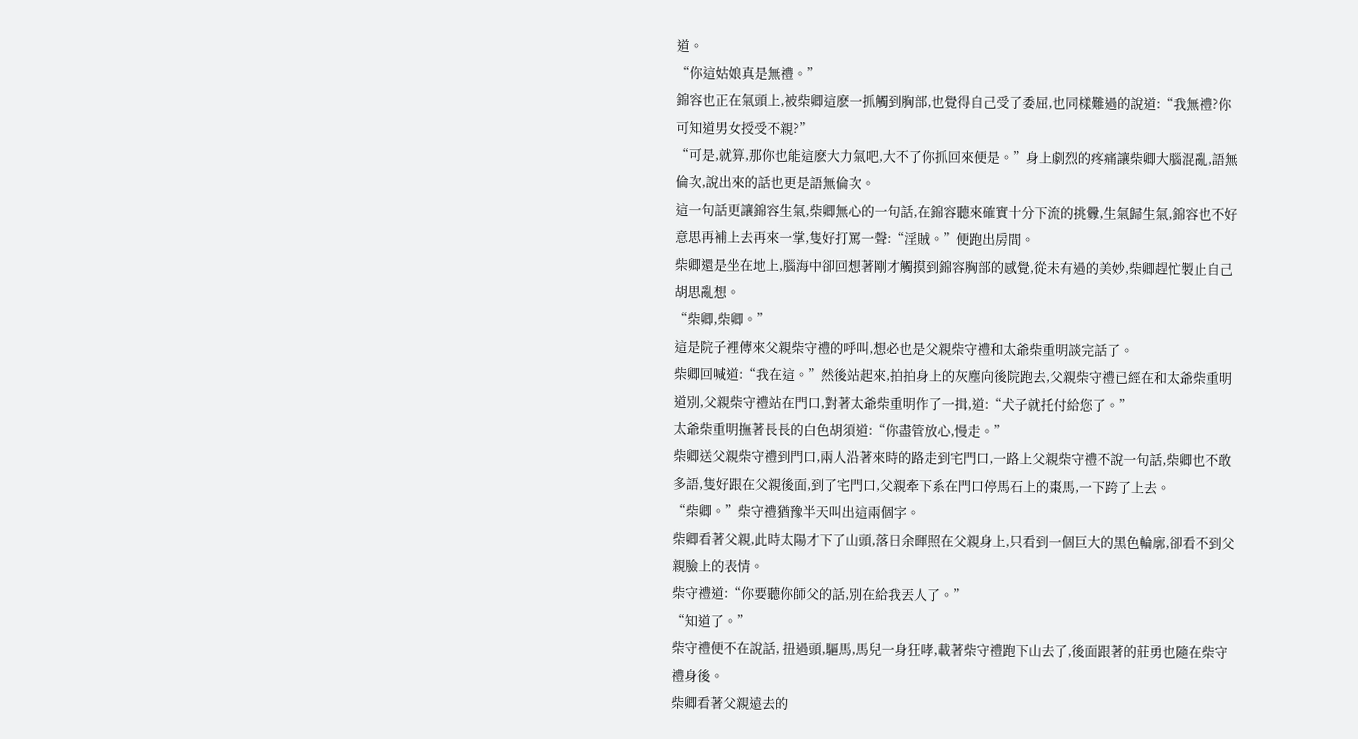道。
“你這姑娘真是無禮。”
錦容也正在氣頭上,被柴卿這麽一抓觸到胸部,也覺得自己受了委屈,也同樣難過的說道:“我無禮?你可知道男女授受不親?”
“可是,就算,那你也能這麽大力氣吧,大不了你抓回來便是。”身上劇烈的疼痛讓柴卿大腦混亂,語無倫次,說出來的話也更是語無倫次。
這一句話更讓錦容生氣,柴卿無心的一句話,在錦容聽來確實十分下流的挑釁,生氣歸生氣,錦容也不好意思再補上去再來一掌,隻好打罵一聲:“淫賊。”便跑出房間。
柴卿還是坐在地上,腦海中卻回想著剛才觸摸到錦容胸部的感覺,從未有過的美妙,柴卿趕忙製止自己胡思亂想。
“柴卿,柴卿。”
這是院子裡傳來父親柴守禮的呼叫,想必也是父親柴守禮和太爺柴重明談完話了。
柴卿回喊道:“我在這。”然後站起來,拍拍身上的灰塵向後院跑去,父親柴守禮已經在和太爺柴重明道別,父親柴守禮站在門口,對著太爺柴重明作了一揖,道:“犬子就托付給您了。”
太爺柴重明撫著長長的白色胡須道:“你盡管放心,慢走。”
柴卿送父親柴守禮到門口,兩人沿著來時的路走到宅門口,一路上父親柴守禮不說一句話,柴卿也不敢多語,隻好跟在父親後面,到了宅門口,父親牽下系在門口停馬石上的棗馬,一下跨了上去。
“柴卿。”柴守禮猶豫半天叫出這兩個字。
柴卿看著父親,此時太陽才下了山頭,落日余暉照在父親身上,只看到一個巨大的黑色輪廓,卻看不到父親臉上的表情。
柴守禮道:“你要聽你師父的話,別在給我丟人了。”
“知道了。”
柴守禮便不在說話, 扭過頭,驅馬,馬兒一身狂哮,載著柴守禮跑下山去了,後面跟著的莊勇也隨在柴守禮身後。
柴卿看著父親遠去的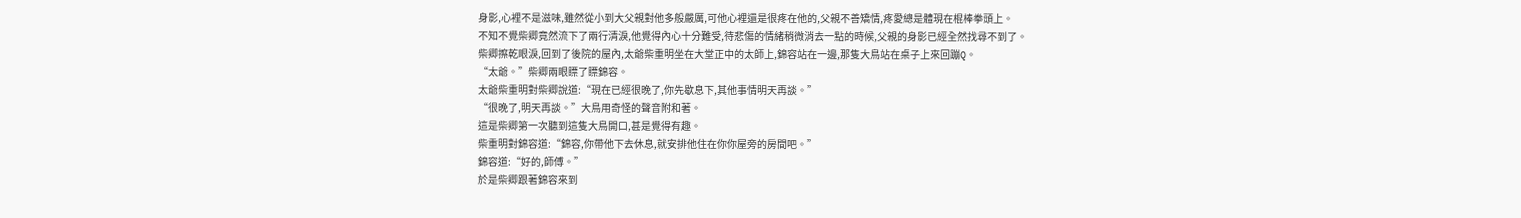身影,心裡不是滋味,雖然從小到大父親對他多般嚴厲,可他心裡還是很疼在他的,父親不善矯情,疼愛總是體現在棍棒拳頭上。
不知不覺柴卿竟然流下了兩行清淚,他覺得內心十分難受,待悲傷的情緒稍微消去一點的時候,父親的身影已經全然找尋不到了。
柴卿擦乾眼淚,回到了後院的屋內,太爺柴重明坐在大堂正中的太師上,錦容站在一邊,那隻大鳥站在桌子上來回蹦Q。
“太爺。”柴卿兩眼瞟了瞟錦容。
太爺柴重明對柴卿說道:“現在已經很晚了,你先歇息下,其他事情明天再談。”
“很晚了,明天再談。”大鳥用奇怪的聲音附和著。
這是柴卿第一次聽到這隻大鳥開口,甚是覺得有趣。
柴重明對錦容道:“錦容,你帶他下去休息,就安排他住在你你屋旁的房間吧。”
錦容道:“好的,師傅。”
於是柴卿跟著錦容來到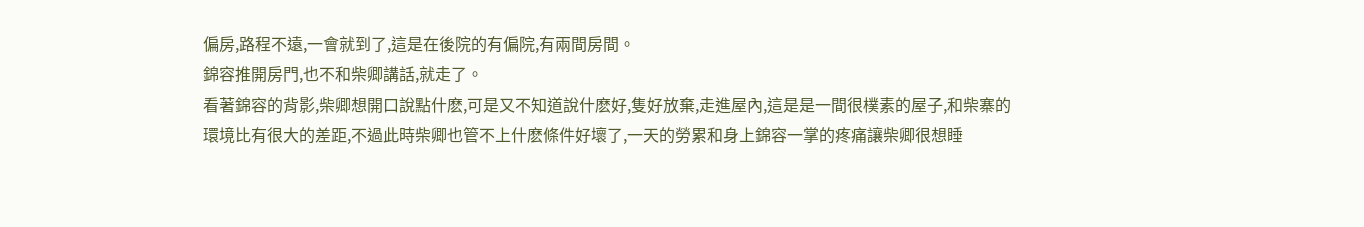偏房,路程不遠,一會就到了,這是在後院的有偏院,有兩間房間。
錦容推開房門,也不和柴卿講話,就走了。
看著錦容的背影,柴卿想開口說點什麽,可是又不知道說什麽好,隻好放棄,走進屋內,這是是一間很樸素的屋子,和柴寨的環境比有很大的差距,不過此時柴卿也管不上什麽條件好壞了,一天的勞累和身上錦容一掌的疼痛讓柴卿很想睡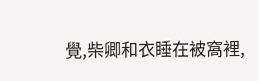覺,柴卿和衣睡在被窩裡,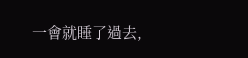一會就睡了過去,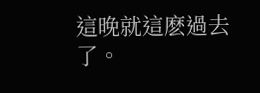這晚就這麽過去了。